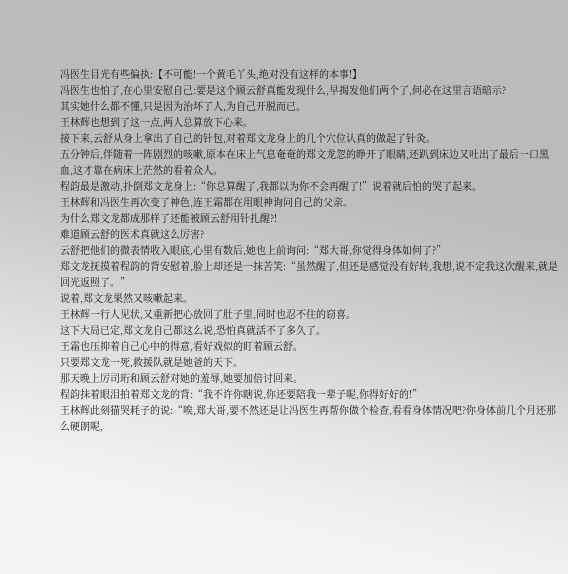冯医生目光有些偏执:【不可能!一个黄毛丫头,绝对没有这样的本事!】
冯医生也怕了,在心里安慰自己:要是这个顾云舒真能发现什么,早揭发他们两个了,何必在这里言语暗示?
其实她什么都不懂,只是因为治坏了人,为自己开脱而已。
王林辉也想到了这一点,两人总算放下心来。
接下来,云舒从身上拿出了自己的针包,对着郑文龙身上的几个穴位认真的做起了针灸。
五分钟后,伴随着一阵剧烈的咳嗽,原本在床上气息奄奄的郑文龙忽的睁开了眼睛,还趴到床边又吐出了最后一口黑血,这才靠在病床上茫然的看着众人。
程韵最是激动,扑倒郑文龙身上:“你总算醒了,我都以为你不会再醒了!”说着就后怕的哭了起来。
王林辉和冯医生再次变了神色,连王霜都在用眼神询问自己的父亲。
为什么郑文龙都成那样了还能被顾云舒用针扎醒?!
难道顾云舒的医术真就这么厉害?
云舒把他们的微表情收入眼底,心里有数后,她也上前询问:“郑大哥,你觉得身体如何了?”
郑文龙抚摸着程韵的背安慰着,脸上却还是一抹苦笑:“虽然醒了,但还是感觉没有好转,我想,说不定我这次醒来,就是回光返照了。”
说着,郑文龙果然又咳嗽起来。
王林辉一行人见状,又重新把心放回了肚子里,同时也忍不住的窃喜。
这下大局已定,郑文龙自己都这么说,恐怕真就活不了多久了。
王霜也压抑着自己心中的得意,看好戏似的盯着顾云舒。
只要郑文龙一死,救援队就是她爸的天下。
那天晚上厉司珩和顾云舒对她的羞辱,她要加倍讨回来。
程韵抹着眼泪拍着郑文龙的背:“我不许你瞎说,你还要陪我一辈子呢,你得好好的!”
王林辉此刻猫哭耗子的说:“唉,郑大哥,要不然还是让冯医生再帮你做个检查,看看身体情况吧?你身体前几个月还那么硬朗呢,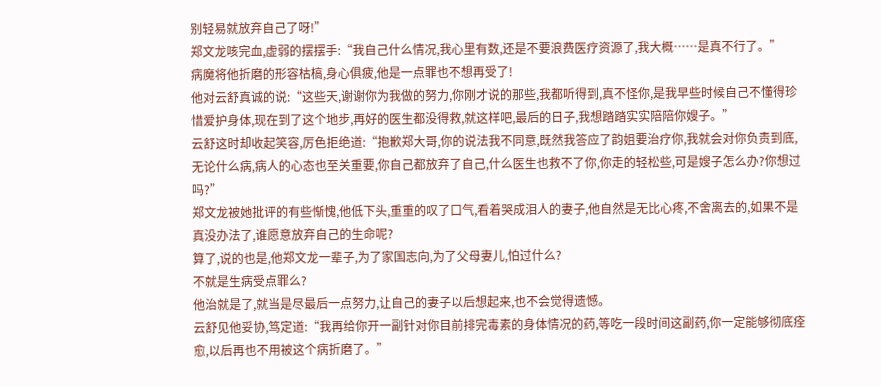别轻易就放弃自己了呀!”
郑文龙咳完血,虚弱的摆摆手:“我自己什么情况,我心里有数,还是不要浪费医疗资源了,我大概……是真不行了。”
病魔将他折磨的形容枯槁,身心俱疲,他是一点罪也不想再受了!
他对云舒真诚的说:“这些天,谢谢你为我做的努力,你刚才说的那些,我都听得到,真不怪你,是我早些时候自己不懂得珍惜爱护身体,现在到了这个地步,再好的医生都没得救,就这样吧,最后的日子,我想踏踏实实陪陪你嫂子。”
云舒这时却收起笑容,厉色拒绝道:“抱歉郑大哥,你的说法我不同意,既然我答应了韵姐要治疗你,我就会对你负责到底,无论什么病,病人的心态也至关重要,你自己都放弃了自己,什么医生也救不了你,你走的轻松些,可是嫂子怎么办?你想过吗?”
郑文龙被她批评的有些惭愧,他低下头,重重的叹了口气,看着哭成泪人的妻子,他自然是无比心疼,不舍离去的,如果不是真没办法了,谁愿意放弃自己的生命呢?
算了,说的也是,他郑文龙一辈子,为了家国志向,为了父母妻儿,怕过什么?
不就是生病受点罪么?
他治就是了,就当是尽最后一点努力,让自己的妻子以后想起来,也不会觉得遗憾。
云舒见他妥协,笃定道:“我再给你开一副针对你目前排完毒素的身体情况的药,等吃一段时间这副药,你一定能够彻底痊愈,以后再也不用被这个病折磨了。”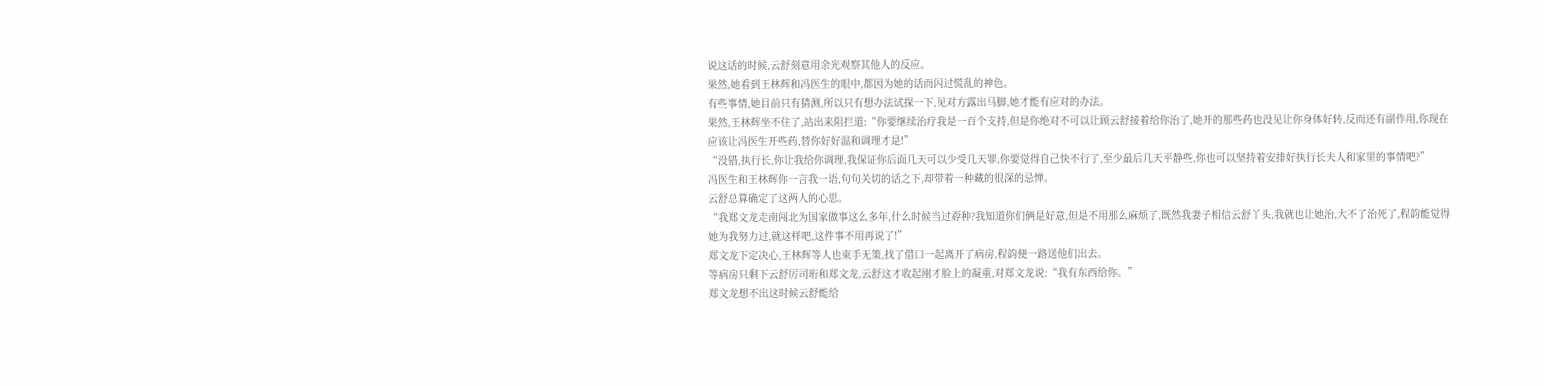说这话的时候,云舒刻意用余光观察其他人的反应。
果然,她看到王林辉和冯医生的眼中,都因为她的话而闪过慌乱的神色。
有些事情,她目前只有猜测,所以只有想办法试探一下,见对方露出马脚,她才能有应对的办法。
果然,王林辉坐不住了,站出来阻拦道:“你要继续治疗我是一百个支持,但是你绝对不可以让顾云舒接着给你治了,她开的那些药也没见让你身体好转,反而还有副作用,你现在应该让冯医生开些药,替你好好温和调理才是!”
“没错,执行长,你让我给你调理,我保证你后面几天可以少受几天罪,你要觉得自己快不行了,至少最后几天平静些,你也可以坚持着安排好执行长夫人和家里的事情吧?”
冯医生和王林辉你一言我一语,句句关切的话之下,却带着一种藏的很深的忌惮。
云舒总算确定了这两人的心思。
“我郑文龙走南闯北为国家做事这么多年,什么时候当过孬种?我知道你们俩是好意,但是不用那么麻烦了,既然我妻子相信云舒丫头,我就也让她治,大不了治死了,程韵能觉得她为我努力过,就这样吧,这件事不用再说了!”
郑文龙下定决心,王林辉等人也束手无策,找了借口一起离开了病房,程韵便一路送他们出去。
等病房只剩下云舒厉司珩和郑文龙,云舒这才收起刚才脸上的凝重,对郑文龙说:“我有东西给你。”
郑文龙想不出这时候云舒能给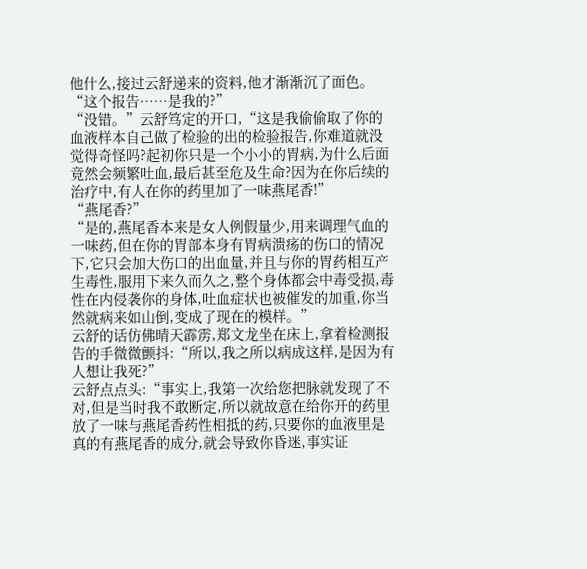他什么,接过云舒递来的资料,他才渐渐沉了面色。
“这个报告……是我的?”
“没错。”云舒笃定的开口,“这是我偷偷取了你的血液样本自己做了检验的出的检验报告,你难道就没觉得奇怪吗?起初你只是一个小小的胃病,为什么后面竟然会频繁吐血,最后甚至危及生命?因为在你后续的治疗中,有人在你的药里加了一味燕尾香!”
“燕尾香?”
“是的,燕尾香本来是女人例假量少,用来调理气血的一味药,但在你的胃部本身有胃病溃疡的伤口的情况下,它只会加大伤口的出血量,并且与你的胃药相互产生毒性,服用下来久而久之,整个身体都会中毒受损,毒性在内侵袭你的身体,吐血症状也被催发的加重,你当然就病来如山倒,变成了现在的模样。”
云舒的话仿佛晴天霹雳,郑文龙坐在床上,拿着检测报告的手微微颤抖:“所以,我之所以病成这样,是因为有人想让我死?”
云舒点点头:“事实上,我第一次给您把脉就发现了不对,但是当时我不敢断定,所以就故意在给你开的药里放了一味与燕尾香药性相抵的药,只要你的血液里是真的有燕尾香的成分,就会导致你昏迷,事实证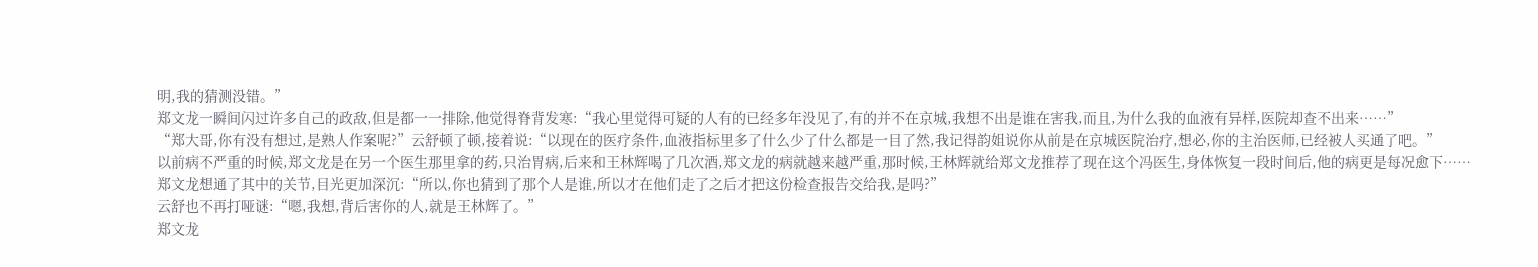明,我的猜测没错。”
郑文龙一瞬间闪过许多自己的政敌,但是都一一排除,他觉得脊背发寒:“我心里觉得可疑的人有的已经多年没见了,有的并不在京城,我想不出是谁在害我,而且,为什么我的血液有异样,医院却查不出来……”
“郑大哥,你有没有想过,是熟人作案呢?”云舒顿了顿,接着说:“以现在的医疗条件,血液指标里多了什么少了什么都是一目了然,我记得韵姐说你从前是在京城医院治疗,想必,你的主治医师,已经被人买通了吧。”
以前病不严重的时候,郑文龙是在另一个医生那里拿的药,只治胃病,后来和王林辉喝了几次酒,郑文龙的病就越来越严重,那时候,王林辉就给郑文龙推荐了现在这个冯医生,身体恢复一段时间后,他的病更是每况愈下……
郑文龙想通了其中的关节,目光更加深沉:“所以,你也猜到了那个人是谁,所以才在他们走了之后才把这份检查报告交给我,是吗?”
云舒也不再打哑谜:“嗯,我想,背后害你的人,就是王林辉了。”
郑文龙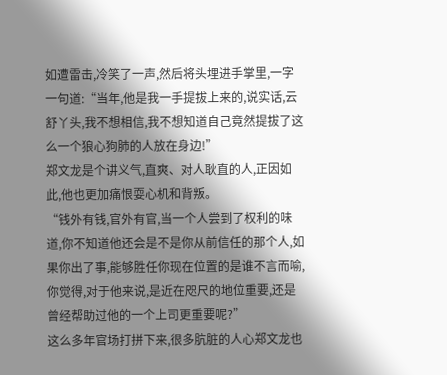如遭雷击,冷笑了一声,然后将头埋进手掌里,一字一句道:“当年,他是我一手提拔上来的,说实话,云舒丫头,我不想相信,我不想知道自己竟然提拔了这么一个狼心狗肺的人放在身边!”
郑文龙是个讲义气,直爽、对人耿直的人,正因如此,他也更加痛恨耍心机和背叛。
“钱外有钱,官外有官,当一个人尝到了权利的味道,你不知道他还会是不是你从前信任的那个人,如果你出了事,能够胜任你现在位置的是谁不言而喻,你觉得,对于他来说,是近在咫尺的地位重要,还是曾经帮助过他的一个上司更重要呢?”
这么多年官场打拼下来,很多肮脏的人心郑文龙也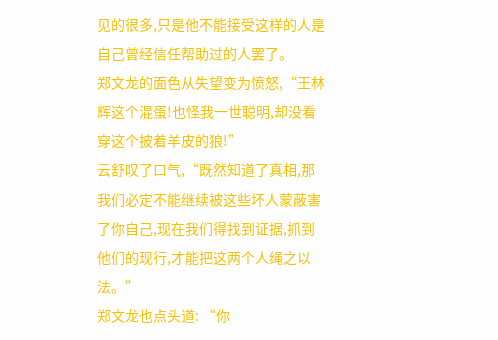见的很多,只是他不能接受这样的人是自己曾经信任帮助过的人罢了。
郑文龙的面色从失望变为愤怒,“王林辉这个混蛋!也怪我一世聪明,却没看穿这个披着羊皮的狼!”
云舒叹了口气,“既然知道了真相,那我们必定不能继续被这些坏人蒙蔽害了你自己,现在我们得找到证据,抓到他们的现行,才能把这两个人绳之以法。”
郑文龙也点头道: “你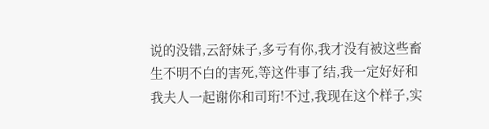说的没错,云舒妹子,多亏有你,我才没有被这些畜生不明不白的害死,等这件事了结,我一定好好和我夫人一起谢你和司珩!不过,我现在这个样子,实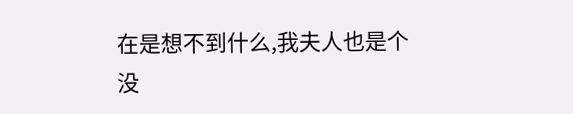在是想不到什么,我夫人也是个没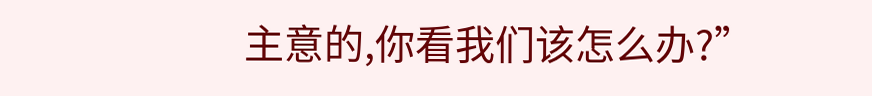主意的,你看我们该怎么办?”